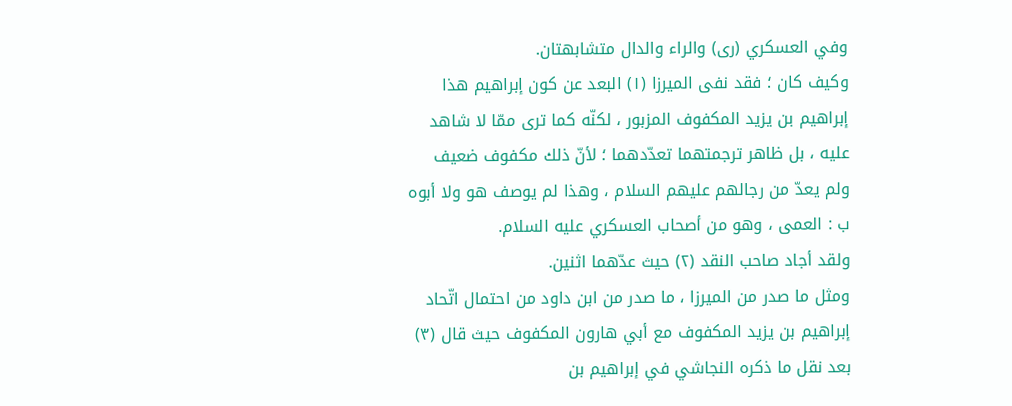وفي العسكري (رى) والراء والدال متشابهتان.
وكيف كان ؛ فقد نفى الميرزا (١) البعد عن كون إبراهيم هذا إبراهيم بن يزيد المكفوف المزبور ، لكنّه كما ترى ممّا لا شاهد عليه ، بل ظاهر ترجمتهما تعدّدهما ؛ لأنّ ذلك مكفوف ضعيف ولم يعدّ من رجالهم عليهم السلام ، وهذا لم يوصف هو ولا أبوه ب : العمى ، وهو من أصحاب العسكري عليه السلام.
ولقد أجاد صاحب النقد (٢) حيث عدّهما اثنين.
ومثل ما صدر من الميرزا ، ما صدر من ابن داود من احتمال اتّحاد إبراهيم بن يزيد المكفوف مع أبي هارون المكفوف حيث قال (٣) بعد نقل ما ذكره النجاشي في إبراهيم بن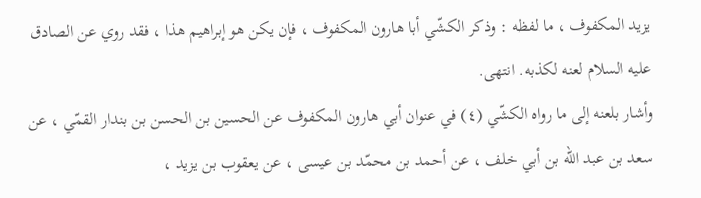يزيد المكفوف ، ما لفظه : وذكر الكشّي أبا هارون المكفوف ، فإن يكن هو إبراهيم هذا ، فقد روي عن الصادق عليه السلام لعنه لكذبه. انتهى.
وأشار بلعنه إلى ما رواه الكشّي (٤) في عنوان أبي هارون المكفوف عن الحسين بن الحسن بن بندار القمّي ، عن سعد بن عبد اللّه بن أبي خلف ، عن أحمد بن محمّد بن عيسى ، عن يعقوب بن يزيد ،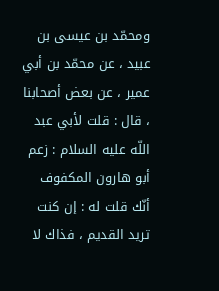ومحمّد بن عيسى بن عبيد ، عن محمّد بن أبي عمير ، عن بعض أصحابنا ، قال : قلت لأبي عبد اللّه عليه السلام : زعم أبو هارون المكفوف أنّك قلت له : إن كنت تريد القديم ، فذاك لا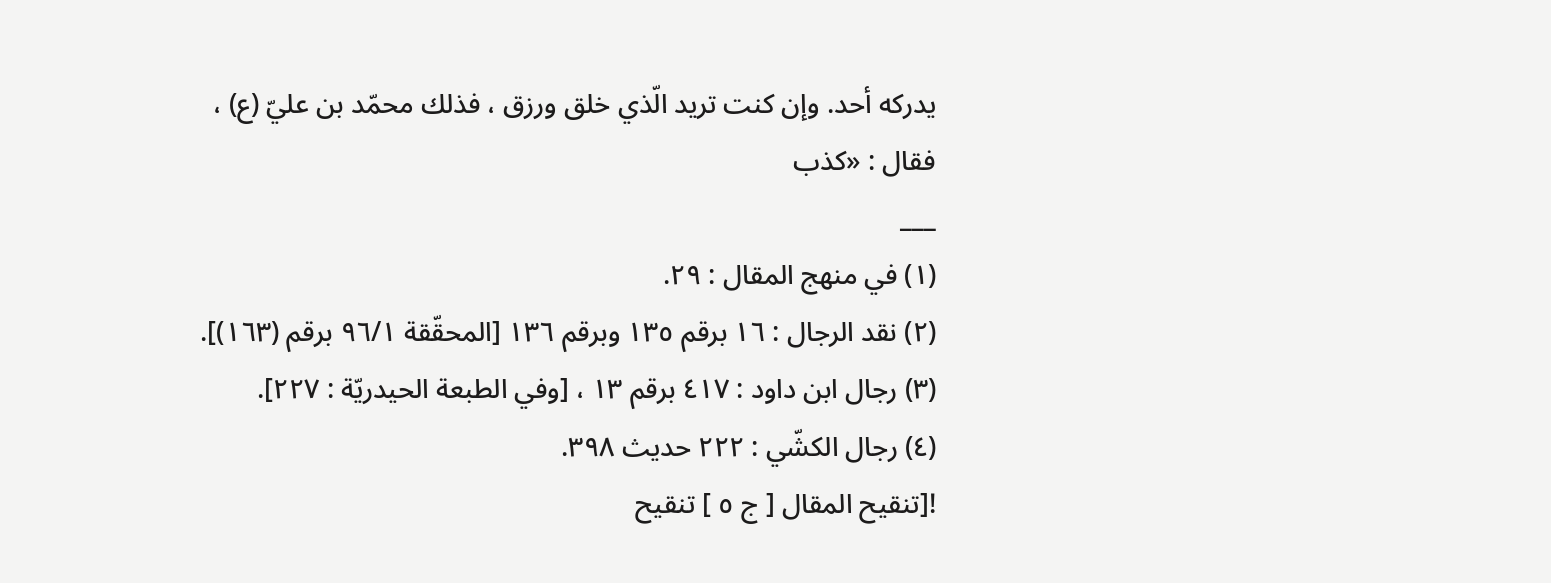يدركه أحد. وإن كنت تريد الّذي خلق ورزق ، فذلك محمّد بن عليّ (ع) ، فقال : «كذب
___
(١) في منهج المقال : ٢٩.
(٢) نقد الرجال : ١٦ برقم ١٣٥ وبرقم ١٣٦ [المحقّقة ٩٦/١ برقم (١٦٣)].
(٣) رجال ابن داود : ٤١٧ برقم ١٣ ، [وفي الطبعة الحيدريّة : ٢٢٧].
(٤) رجال الكشّي : ٢٢٢ حديث ٣٩٨.
![تنقيح المقال [ ج ٥ ] تنقيح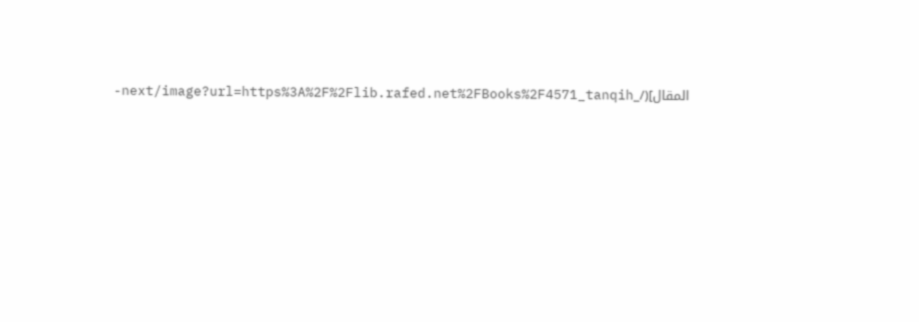المقال](/_next/image?url=https%3A%2F%2Flib.rafed.net%2FBooks%2F4571_tanqih-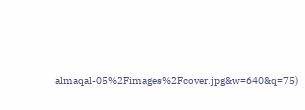almaqal-05%2Fimages%2Fcover.jpg&w=640&q=75)